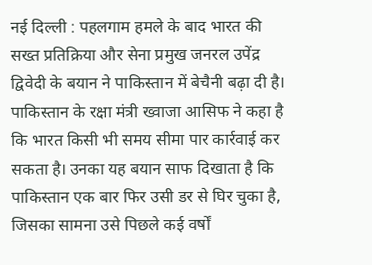नई दिल्ली : पहलगाम हमले के बाद भारत की सख्त प्रतिक्रिया और सेना प्रमुख जनरल उपेंद्र द्विवेदी के बयान ने पाकिस्तान में बेचैनी बढ़ा दी है। पाकिस्तान के रक्षा मंत्री ख्वाजा आसिफ ने कहा है कि भारत किसी भी समय सीमा पार कार्रवाई कर सकता है। उनका यह बयान साफ दिखाता है कि पाकिस्तान एक बार फिर उसी डर से घिर चुका है, जिसका सामना उसे पिछले कई वर्षों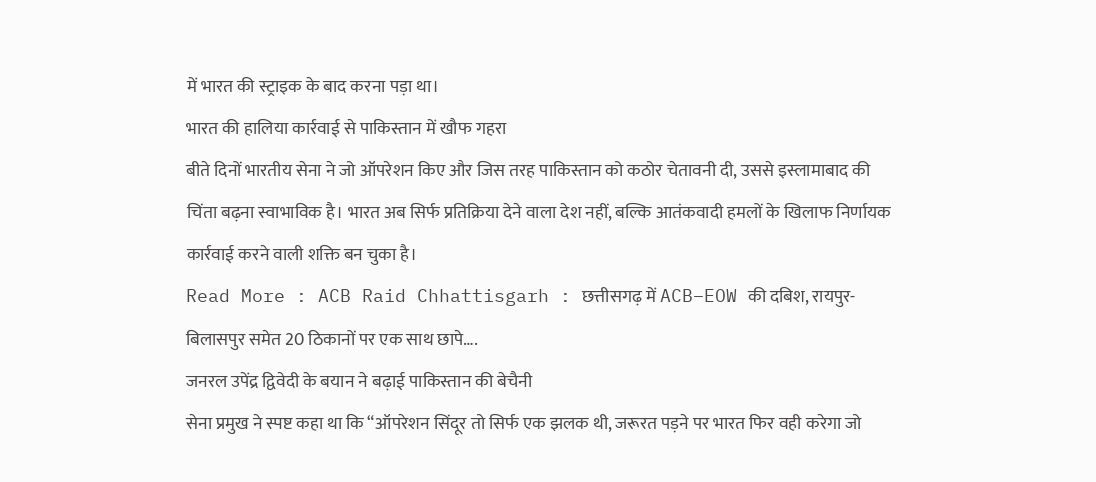में भारत की स्ट्राइक के बाद करना पड़ा था।
भारत की हालिया कार्रवाई से पाकिस्तान में खौफ गहरा
बीते दिनों भारतीय सेना ने जो ऑपरेशन किए और जिस तरह पाकिस्तान को कठोर चेतावनी दी, उससे इस्लामाबाद की चिंता बढ़ना स्वाभाविक है। भारत अब सिर्फ प्रतिक्रिया देने वाला देश नहीं, बल्कि आतंकवादी हमलों के खिलाफ निर्णायक कार्रवाई करने वाली शक्ति बन चुका है।
Read More : ACB Raid Chhattisgarh : छत्तीसगढ़ में ACB–EOW की दबिश, रायपुर-बिलासपुर समेत 20 ठिकानों पर एक साथ छापे….
जनरल उपेंद्र द्विवेदी के बयान ने बढ़ाई पाकिस्तान की बेचैनी
सेना प्रमुख ने स्पष्ट कहा था कि “ऑपरेशन सिंदूर तो सिर्फ एक झलक थी, जरूरत पड़ने पर भारत फिर वही करेगा जो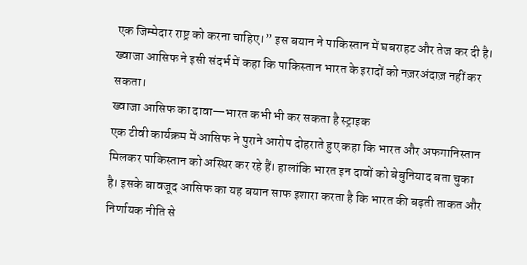एक जिम्मेदार राष्ट्र को करना चाहिए।” इस बयान ने पाकिस्तान में घबराहट और तेज कर दी है। ख्वाजा आसिफ ने इसी संदर्भ में कहा कि पाकिस्तान भारत के इरादों को नज़रअंदाज़ नहीं कर सकता।
ख्वाजा आसिफ का दावा—भारत कभी भी कर सकता है स्ट्राइक
एक टीवी कार्यक्रम में आसिफ ने पुराने आरोप दोहराते हुए कहा कि भारत और अफगानिस्तान मिलकर पाकिस्तान को अस्थिर कर रहे हैं। हालांकि भारत इन दावों को बेबुनियाद बता चुका है। इसके बावजूद आसिफ का यह बयान साफ इशारा करता है कि भारत की बढ़ती ताकत और निर्णायक नीति से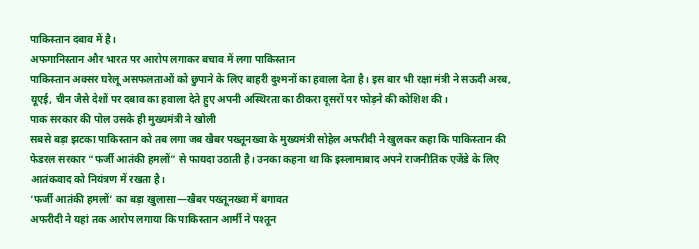पाकिस्तान दबाव में है।
अफगानिस्तान और भारत पर आरोप लगाकर बचाव में लगा पाकिस्तान
पाकिस्तान अक्सर घरेलू असफलताओं को छुपाने के लिए बाहरी दुश्मनों का हवाला देता है। इस बार भी रक्षा मंत्री ने सऊदी अरब, यूएई, चीन जैसे देशों पर दबाव का हवाला देते हुए अपनी अस्थिरता का ठीकरा दूसरों पर फोड़ने की कोशिश की।
पाक सरकार की पोल उसके ही मुख्यमंत्री ने खोली
सबसे बड़ा झटका पाकिस्तान को तब लगा जब खैबर पख्तूनख्वा के मुख्यमंत्री सोहेल अफरीदी ने खुलकर कहा कि पाकिस्तान की फेडरल सरकार “फर्जी आतंकी हमलों” से फायदा उठाती है। उनका कहना था कि इस्लामाबाद अपने राजनीतिक एजेंडे के लिए आतंकवाद को नियंत्रण में रखता है।
‘फर्जी आतंकी हमलों’ का बड़ा खुलासा—खैबर पख्तूनख्वा में बगावत
अफरीदी ने यहां तक आरोप लगाया कि पाकिस्तान आर्मी ने पश्तून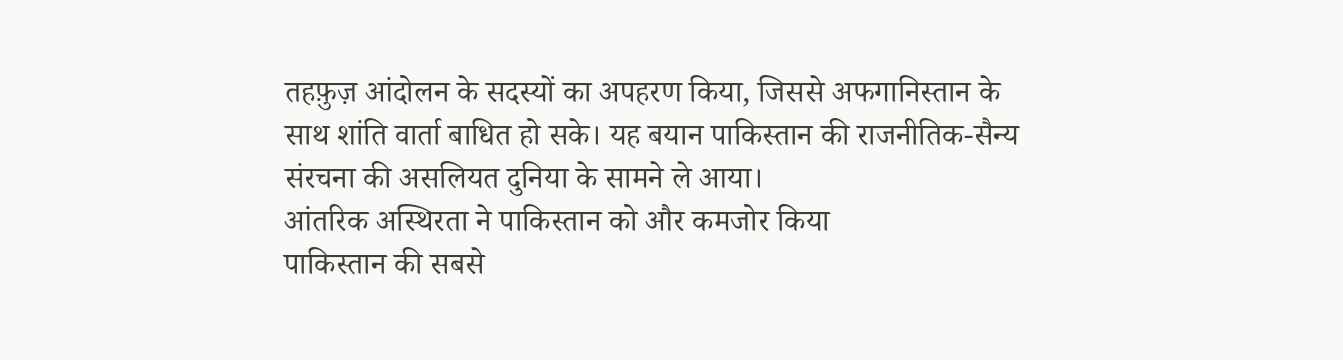तहफ़ुज़ आंदोलन के सदस्यों का अपहरण किया, जिससे अफगानिस्तान के साथ शांति वार्ता बाधित हो सके। यह बयान पाकिस्तान की राजनीतिक-सैन्य संरचना की असलियत दुनिया के सामने ले आया।
आंतरिक अस्थिरता ने पाकिस्तान को और कमजोर किया
पाकिस्तान की सबसे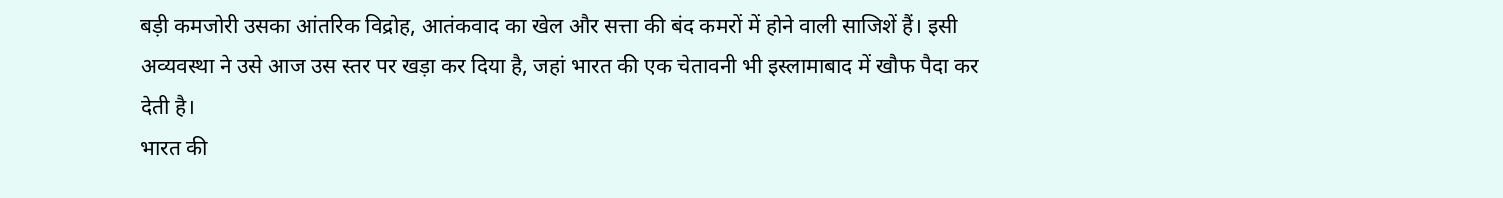बड़ी कमजोरी उसका आंतरिक विद्रोह, आतंकवाद का खेल और सत्ता की बंद कमरों में होने वाली साजिशें हैं। इसी अव्यवस्था ने उसे आज उस स्तर पर खड़ा कर दिया है, जहां भारत की एक चेतावनी भी इस्लामाबाद में खौफ पैदा कर देती है।
भारत की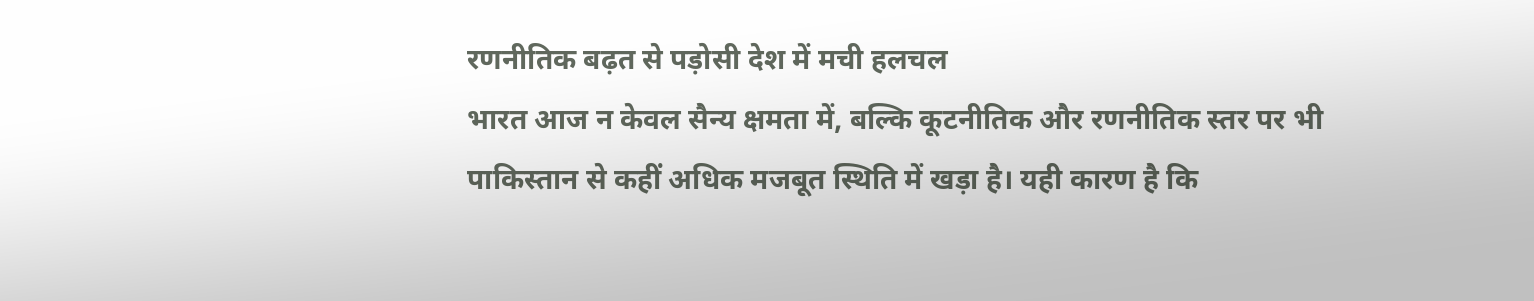रणनीतिक बढ़त से पड़ोसी देश में मची हलचल
भारत आज न केवल सैन्य क्षमता में, बल्कि कूटनीतिक और रणनीतिक स्तर पर भी पाकिस्तान से कहीं अधिक मजबूत स्थिति में खड़ा है। यही कारण है कि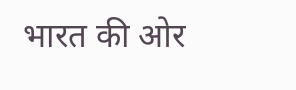भारत की ओर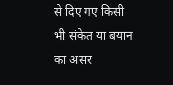से दिए गए किसी भी संकेत या बयान का असर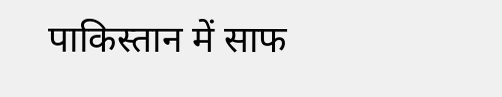पाकिस्तान में साफ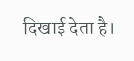दिखाई देता है।